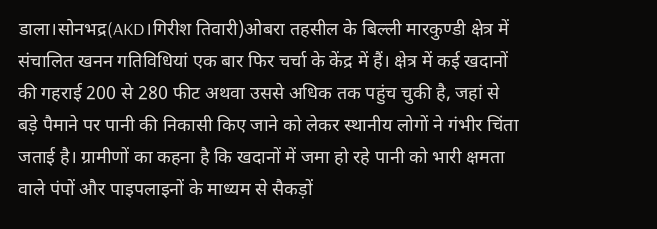डाला।सोनभद्र(AKD।गिरीश तिवारी)ओबरा तहसील के बिल्ली मारकुण्डी क्षेत्र में संचालित खनन गतिविधियां एक बार फिर चर्चा के केंद्र में हैं। क्षेत्र में कई खदानों की गहराई 200 से 280 फीट अथवा उससे अधिक तक पहुंच चुकी है, जहां से बड़े पैमाने पर पानी की निकासी किए जाने को लेकर स्थानीय लोगों ने गंभीर चिंता जताई है। ग्रामीणों का कहना है कि खदानों में जमा हो रहे पानी को भारी क्षमता वाले पंपों और पाइपलाइनों के माध्यम से सैकड़ों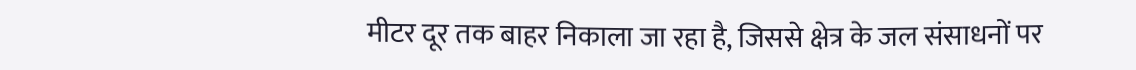मीटर दूर तक बाहर निकाला जा रहा है, जिससे क्षेत्र के जल संसाधनों पर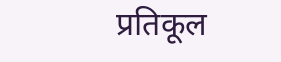प्रतिकूल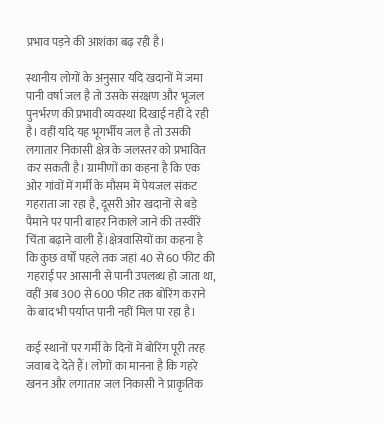प्रभाव पड़ने की आशंका बढ़ रही है।

स्थानीय लोगों के अनुसार यदि खदानों में जमा पानी वर्षा जल है तो उसके संरक्षण और भूजल पुनर्भरण की प्रभावी व्यवस्था दिखाई नहीं दे रही है। वहीं यदि यह भूगर्भीय जल है तो उसकी लगातार निकासी क्षेत्र के जलस्तर को प्रभावित कर सकती है। ग्रामीणों का कहना है कि एक ओर गांवों में गर्मी के मौसम में पेयजल संकट गहराता जा रहा है, दूसरी ओर खदानों से बड़े पैमाने पर पानी बाहर निकाले जाने की तस्वीरें चिंता बढ़ाने वाली हैं।क्षेत्रवासियों का कहना है कि कुछ वर्षों पहले तक जहां 40 से 60 फीट की गहराई पर आसानी से पानी उपलब्ध हो जाता था, वहीं अब 300 से 600 फीट तक बोरिंग कराने के बाद भी पर्याप्त पानी नहीं मिल पा रहा है।

कई स्थानों पर गर्मी के दिनों में बोरिंग पूरी तरह जवाब दे देते हैं। लोगों का मानना है कि गहरे खनन और लगातार जल निकासी ने प्राकृतिक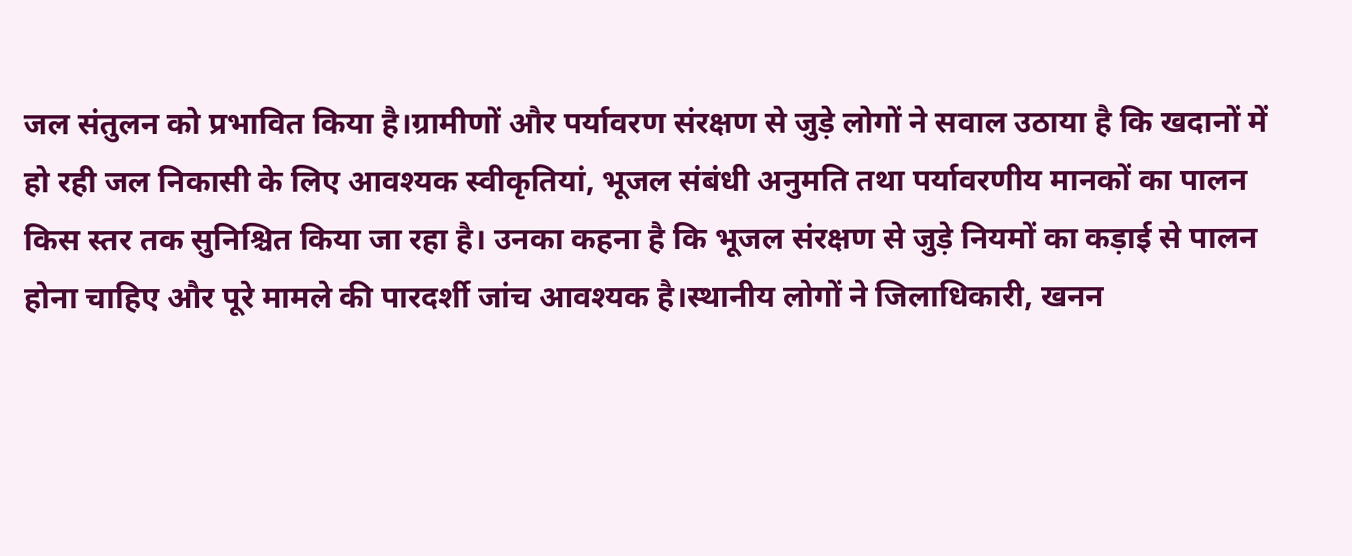जल संतुलन को प्रभावित किया है।ग्रामीणों और पर्यावरण संरक्षण से जुड़े लोगों ने सवाल उठाया है कि खदानों में हो रही जल निकासी के लिए आवश्यक स्वीकृतियां, भूजल संबंधी अनुमति तथा पर्यावरणीय मानकों का पालन किस स्तर तक सुनिश्चित किया जा रहा है। उनका कहना है कि भूजल संरक्षण से जुड़े नियमों का कड़ाई से पालन होना चाहिए और पूरे मामले की पारदर्शी जांच आवश्यक है।स्थानीय लोगों ने जिलाधिकारी, खनन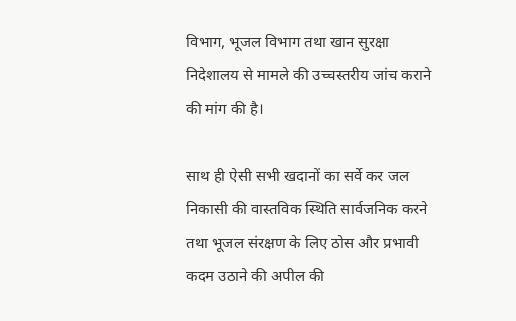विभाग, भूजल विभाग तथा खान सुरक्षा निदेशालय से मामले की उच्चस्तरीय जांच कराने की मांग की है।

साथ ही ऐसी सभी खदानों का सर्वे कर जल निकासी की वास्तविक स्थिति सार्वजनिक करने तथा भूजल संरक्षण के लिए ठोस और प्रभावी कदम उठाने की अपील की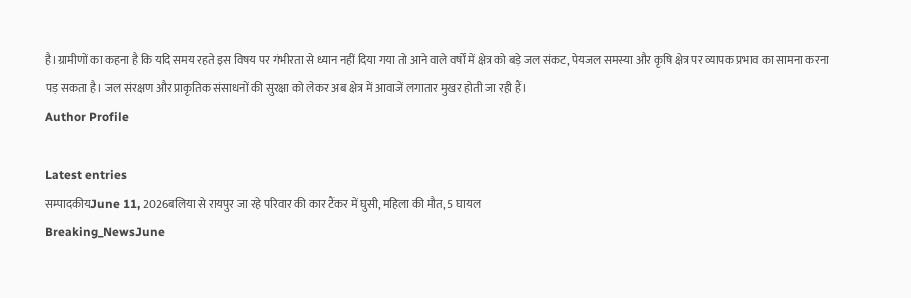है।ग्रामीणों का कहना है कि यदि समय रहते इस विषय पर गंभीरता से ध्यान नहीं दिया गया तो आने वाले वर्षों में क्षेत्र को बड़े जल संकट, पेयजल समस्या और कृषि क्षेत्र पर व्यापक प्रभाव का सामना करना पड़ सकता है। जल संरक्षण और प्राकृतिक संसाधनों की सुरक्षा को लेकर अब क्षेत्र में आवाजें लगातार मुखर होती जा रही हैं।
Author Profile

Latest entries
सम्पादकीयJune 11, 2026बलिया से रायपुर जा रहे परिवार की कार टैंकर में घुसी, महिला की मौत, 5 घायल
Breaking_NewsJune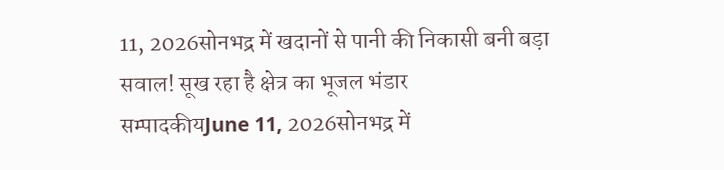11, 2026सोनभद्र में खदानों से पानी की निकासी बनी बड़ा सवाल! सूख रहा है क्षेत्र का भूजल भंडार
सम्पादकीयJune 11, 2026सोनभद्र में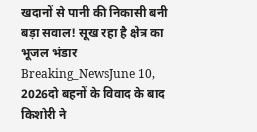खदानों से पानी की निकासी बनी बड़ा सवाल! सूख रहा है क्षेत्र का भूजल भंडार
Breaking_NewsJune 10, 2026दो बहनों के विवाद के बाद किशोरी ने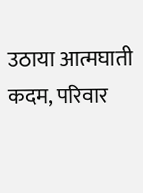उठाया आत्मघाती कदम, परिवार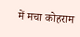में मचा कोहराम